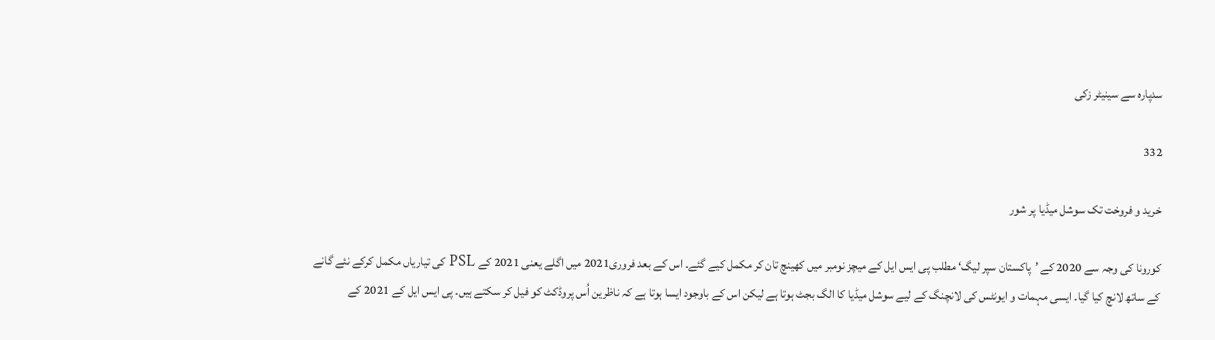سدپارہ سے سینیٹر زکی

332

خرید و فروخت تک سوشل میڈیا پر شور

کورونا کی وجہ سے 2020 کے ’پاکستان سپر لیگ‘ مطلب پی ایس ایل کے میچز نومبر میں کھینچ تان کر مکمل کیے گئے۔ اس کے بعد فروری2021 میں اگلے یعنی 2021 کے PSL کی تیاریاں مکمل کرکے نئے گانے کے ساتھ لانچ کیا گیا۔ ایسی مہمات و ایونٹس کی لانچنگ کے لیے سوشل میڈیا کا الگ بجٹ ہوتا ہے لیکن اس کے باوجود ایسا ہوتا ہے کہ ناظرین اُس پروڈکٹ کو فیل کر سکتے ہیں۔ پی ایس ایل کے 2021 کے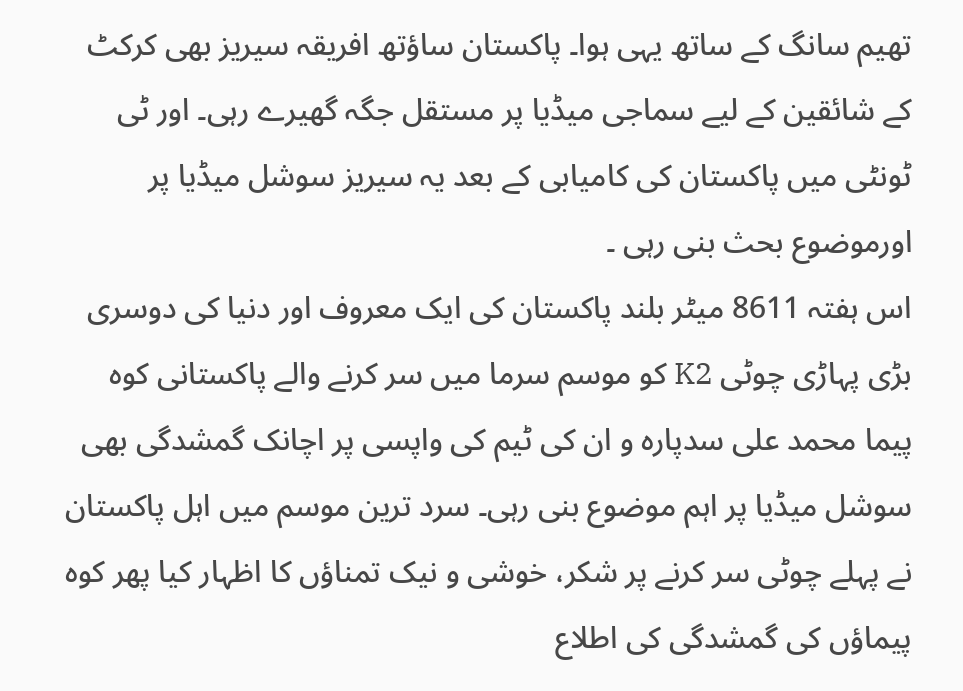تھیم سانگ کے ساتھ یہی ہوا۔ پاکستان ساؤتھ افریقہ سیریز بھی کرکٹ کے شائقین کے لیے سماجی میڈیا پر مستقل جگہ گھیرے رہی۔ اور ٹی ٹونٹی میں پاکستان کی کامیابی کے بعد یہ سیریز سوشل میڈیا پر اورموضوع بحث بنی رہی ۔
اس ہفتہ 8611 میٹر بلند پاکستان کی ایک معروف اور دنیا کی دوسری بڑی پہاڑی چوٹی K2 کو موسم سرما میں سر کرنے والے پاکستانی کوہ پیما محمد علی سدپارہ و ان کی ٹیم کی واپسی پر اچانک گمشدگی بھی سوشل میڈیا پر اہم موضوع بنی رہی۔ سرد ترین موسم میں اہل پاکستان نے پہلے چوٹی سر کرنے پر شکر، خوشی و نیک تمناؤں کا اظہار کیا پھر کوہ پیماؤں کی گمشدگی کی اطلاع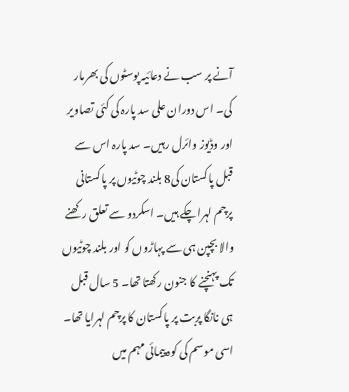آنے پر سب نے دعائیہ پوسٹوں کی بھرمار کی۔ اس دوران علی سد پارہ کی کئی تصاویر اور وڈیوز وائرل رہیں۔ سد پارہ اس سے قبل پاکستان کی8 بلند چوٹیوں پر پاکستانی پرچم لہرا چکے ہیں۔ اسکردو سے تعلق رکھنے والا بچپن ہی سے پہاڑوں کو اور بلند چوٹیوں تک پہنچنے کا جنون رکھتا تھا۔ 5 سال قبل ہی نانگا پربت پر پاکستان کا پرچم لہرایا تھا۔ اسی موسم کی کوہ پیمائی مہم میں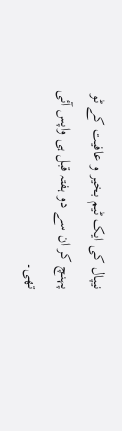نیپال کی ایک ٹیم بخیر و عافیت کے ٹو پہنچ کر ان سے دو ہفتہ قبل ہی واپس آئی تھی۔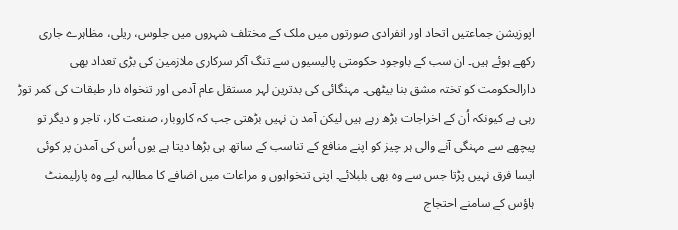اپوزیشن جماعتیں اتحاد اور انفرادی صورتوں میں ملک کے مختلف شہروں میں جلوس، ریلی، مظاہرے جاری رکھے ہوئے ہیں۔ ان سب کے باوجود حکومتی پالیسیوں سے تنگ آکر سرکاری ملازمین کی بڑی تعداد بھی دارالحکومت کو تختہ مشق بنا بیٹھی۔ مہنگائی کی بدترین لہر مستقل عام آدمی اور تنخواہ دار طبقات کی کمر توڑ رہی ہے کیونکہ اُن کے اخراجات بڑھ رہے ہیں لیکن آمد ن نہیں بڑھتی جب کہ کاروبار، صنعت کار، تاجر و دیگر تو پیچھے سے مہنگی آنے والی ہر چیز کو اپنے منافع کے تناسب کے ساتھ ہی بڑھا دیتا ہے یوں اُس کی آمدن پر کوئی ایسا فرق نہیں پڑتا جس سے وہ بھی بلبلائے۔ اپنی تنخواہوں و مراعات میں اضافے کا مطالبہ لیے وہ پارلیمنٹ ہاؤس کے سامنے احتجاج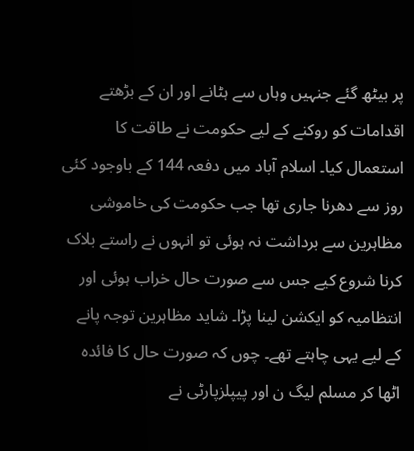پر بیٹھ گئے جنہیں وہاں سے ہٹانے اور ان کے بڑھتے اقدامات کو روکنے کے لیے حکومت نے طاقت کا استعمال کیا۔ اسلام آباد میں دفعہ 144 کے باوجود کئی روز سے دھرنا جاری تھا جب حکومت کی خاموشی مظاہرین سے برداشت نہ ہوئی تو انہوں نے راستے بلاک کرنا شروع کیے جس سے صورت حال خراب ہوئی اور انتظامیہ کو ایکشن لینا پڑا۔ شاید مظاہرین توجہ پانے کے لیے یہی چاہتے تھے۔ چوں کہ صورت حال کا فائدہ اٹھا کر مسلم لیگ ن اور پیپلزپارٹی نے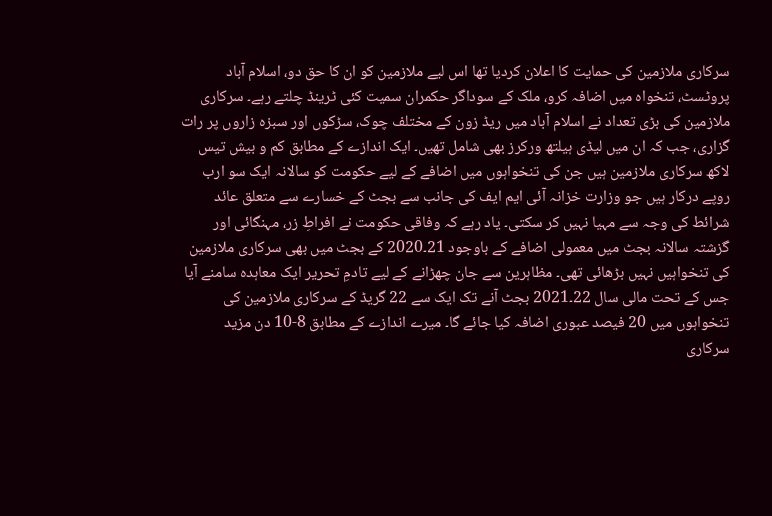سرکاری ملازمین کی حمایت کا اعلان کردیا تھا اس لیے ملازمین کو ان کا حق دو، اسلام آباد پروٹسٹ، تنخواہ میں اضافہ کرو، ملک کے سوداگر حکمران سمیت کئی ٹرینڈ چلتے رہے۔ سرکاری ملازمین کی بڑی تعداد نے اسلام آباد میں ریڈ زون کے مختلف چوک، سڑکوں اور سبزہ زاروں پر رات گزاری، جب کہ ان میں لیڈی ہیلتھ ورکرز بھی شامل تھیں۔ ایک اندازے کے مطابق کم و بیش تیس لاکھ سرکاری ملازمین ہیں جن کی تنخواہوں میں اضافے کے لیے حکومت کو سالانہ ایک سو ارب روپے درکار ہیں جو وزارت خزانہ آئی ایم ایف کی جانب سے بجٹ کے خسارے سے متعلق عائد شرائط کی وجہ سے مہیا نہیں کر سکتی۔ یاد رہے کہ وفاقی حکومت نے افراطِ زر، مہنگائی اور گزشتہ سالانہ بجٹ میں معمولی اضافے کے باوجود 21۔2020 کے بجٹ میں بھی سرکاری ملازمین کی تنخواہیں نہیں بڑھائی تھی۔ مظاہرین سے جان چھڑانے کے لیے تادمِ تحریر ایک معاہدہ سامنے آیا جس کے تحت مالی سال 22۔2021 بجٹ آنے تک ایک سے 22 گریڈ کے سرکاری ملازمین کی تنخواہوں میں 20 فیصد عبوری اضافہ کیا جائے گا۔ میرے اندازے کے مطابق 8-10 دن مزید سرکاری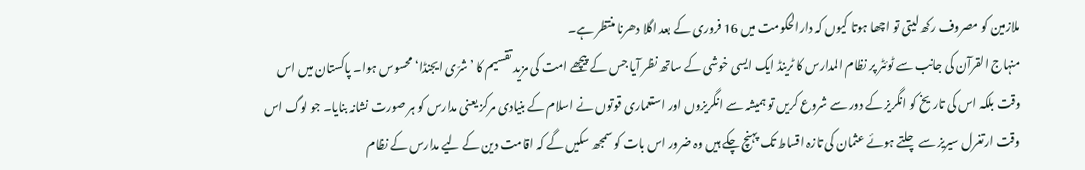ملازمین کو مصروف رکھ لیتی تو اچھا ہوتا کیوں کہ دارالحکومت میں 16 فروری کے بعد اگلا دھرنا منتظر ہے۔
منہاج القرآن کی جانب سے ٹوئٹر پر نظام المدارس کا ٹرینڈ ایک ایسی خوشی کے ساتھ نظر آیا جس کے پیچھے امت کی مزید تقسیم کا ’شرّی ایجنڈا‘ محسوس ہوا۔ پاکستان میں اس وقت بلکہ اس کی تاریخ کو انگریز کے دور سے شروع کریں تو ہمیشہ سے انگریزوں اور استعماری قوتوں نے اسلام کے بنیادی مرکز یعنی مدارس کو ہر صورت نشانہ بنایا۔ جو لوگ اس وقت ارتغرل سیریز سے چلتے ہوئے عثمان کی تازہ اقساط تک پہنچ چکے ہیں وہ ضرور اس بات کو سمجھ سکیں گے کہ اقامت دین کے لیے مدارس کے نظام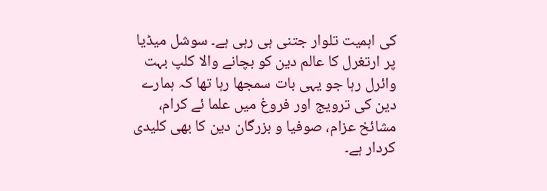کی اہمیت تلوار جتنی ہی رہی ہے۔ سوشل میڈیا پر ارتغرل کا عالم دین کو بچانے والا کلپ بہت وائرل رہا جو یہی بات سمجھا رہا تھا کہ ہمارے دین کی ترویج اور فروغ میں علما ئے کرام، مشائخ عزام، صوفیا و بزرگان دین کا بھی کلیدی کردار ہے۔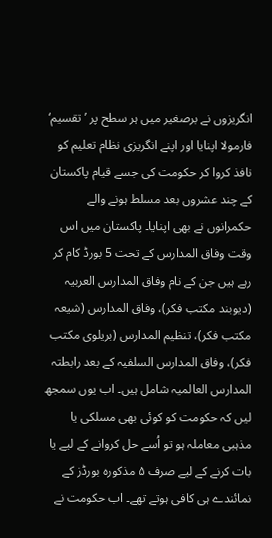انگریزوں نے برصغیر میں ہر سطح پر ’تقسیم‘ فارمولا اپنایا اور اپنے انگریزی نظام تعلیم کو نافذ کروا کر حکومت کی جسے قیام پاکستان کے چند عشروں بعد مسلط ہونے والے حکمرانوں نے بھی اپنایا۔ پاکستان میں اس وقت وفاق المدارس کے تحت 5 بورڈ کام کر رہے ہیں جن کے نام وفاق المدارس العربیہ (دیوبند مکتب فکر)، وفاق المدارس (شیعہ مکتب فکر)، تنظیم المدارس (بریلوی مکتب فکر)، وفاق المدارس السلفیہ کے بعد رابطتہ المدارس العالمیہ شامل ہیں۔ اب یوں سمجھ لیں کہ حکومت کو کوئی بھی مسلکی یا مذہبی معاملہ ہو تو اُسے حل کروانے کے لیے یا بات کرنے کے لیے صرف ۵ مذکورہ بورڈز کے نمائندے ہی کافی ہوتے تھے۔ اب حکومت نے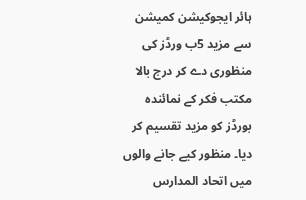ہائر ایجوکیشن کمیشن سے مزید 5ب ورڈز کی منظوری دے کر درج بالا مکتب فکر کے نمائندہ بورڈز کو مزید تقسیم کر دیا۔ منظور کیے جانے والوں میں اتحاد المدارس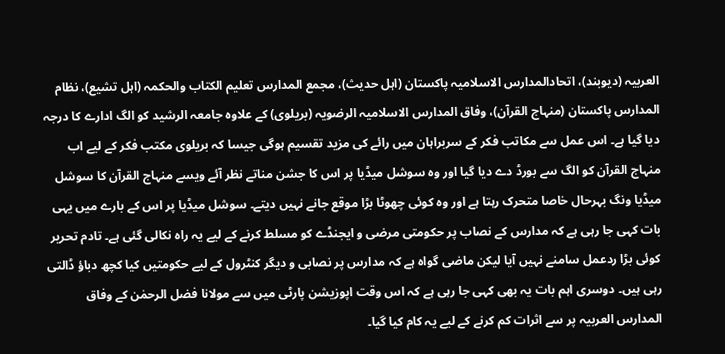العربیہ (دیوبند)، اتحادالمدارس الاسلامیہ پاکستان (اہل حدیث)، مجمع المدارس تعلیم الکتاب والحکمہ (اہل تشیع)، نظام المدارس پاکستان (منہاج القرآن)، وفاق المدارس الاسلامیہ الرضویہ (بریلوی) کے علاوہ جامعہ الرشید کو الگ ادارے کا درجہ دیا گیا ہے۔ اس عمل سے مکاتب فکر کے سربراہان میں رائے کی مزید تقسیم ہوگی جیسا کہ بریلوی مکتب فکر کے لیے اب منہاج القرآن کو الگ سے بورڈ دے دیا گیا اور وہ سوشل میڈیا پر اس کا جشن مناتے نظر آئے ویسے منہاج القرآن کا سوشل میڈیا ونگ بہرحال خاصا متحرک رہتا ہے اور وہ کوئی چھوٹا بڑا موقع جانے نہیں دیتے۔ سوشل میڈیا پر اس کے بارے میں یہی بات کہی جا رہی ہے کہ مدارس کے نصاب پر حکومتی مرضی و ایجنڈے کو مسلط کرنے کے لیے یہ راہ نکالی گئی ہے۔ تادم تحریر کوئی بڑا ردعمل سامنے نہیں آیا لیکن ماضی گواہ ہے کہ مدارس پر نصابی و دیگر کنٹرول کے لیے حکومتیں کیا کچھ دباؤ ڈالتی رہی ہیں۔ دوسری اہم بات یہ بھی کہی جا رہی ہے کہ اس وقت اپوزیشن پارٹی میں سے مولانا فضل الرحمٰن کے وفاق المدارس العربیہ پر سے اثرات کم کرنے کے لیے یہ کام کیا گیا۔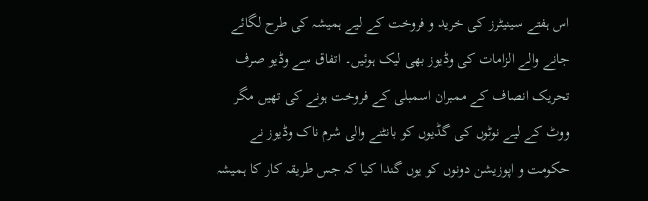اس ہفتے سینیٹرز کی خرید و فروخت کے لیے ہمیشہ کی طرح لگائے جانے والے الزامات کی وڈیوز بھی لیک ہوئیں۔ اتفاق سے وڈیو صرف تحریک انصاف کے ممبران اسمبلی کے فروخت ہونے کی تھیں مگر ووٹ کے لیے نوٹوں کی گڈیوں کو بانٹنے والی شرم ناک وڈیوز نے حکومت و اپوزیشن دونوں کو یوں گندا کیا کہ جس طریقہ کار کا ہمیشہ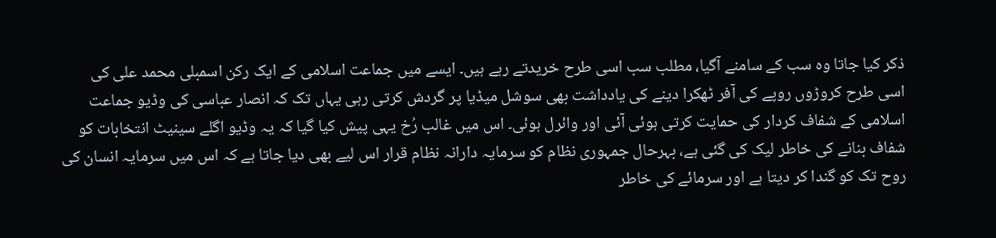ذکر کیا جاتا وہ سب کے سامنے آگیا، مطلب سب اسی طرح خریدتے رہے ہیں۔ ایسے میں جماعت اسلامی کے ایک رکن اسمبلی محمد علی کی اسی طرح کروڑوں روپے کی آفر ٹھکرا دینے کی یادداشت بھی سوشل میڈیا پر گردش کرتی رہی یہاں تک کہ انصار عباسی کی وڈیو جماعت اسلامی کے شفاف کردار کی حمایت کرتی ہوئی آئی اور وائرل ہوئی۔ اس میں غالب رُخ یہی پیش کیا گیا کہ یہ وڈیو اگلے سینیٹ انتخابات کو شفاف بنانے کی خاطر لیک کی گئی ہے، بہرحال جمہوری نظام کو سرمایہ دارانہ نظام قرار اس لیے بھی دیا جاتا ہے کہ اس میں سرمایہ انسان کی روح تک کو گندا کر دیتا ہے اور سرمائے کی خاطر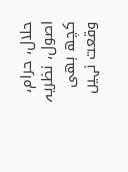حلال، حرام، اصول، نظریہ کچھ بھی وقعت نہیں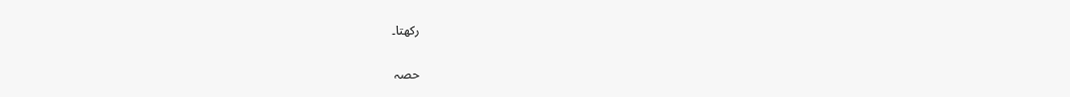رکھتا۔

حصہ